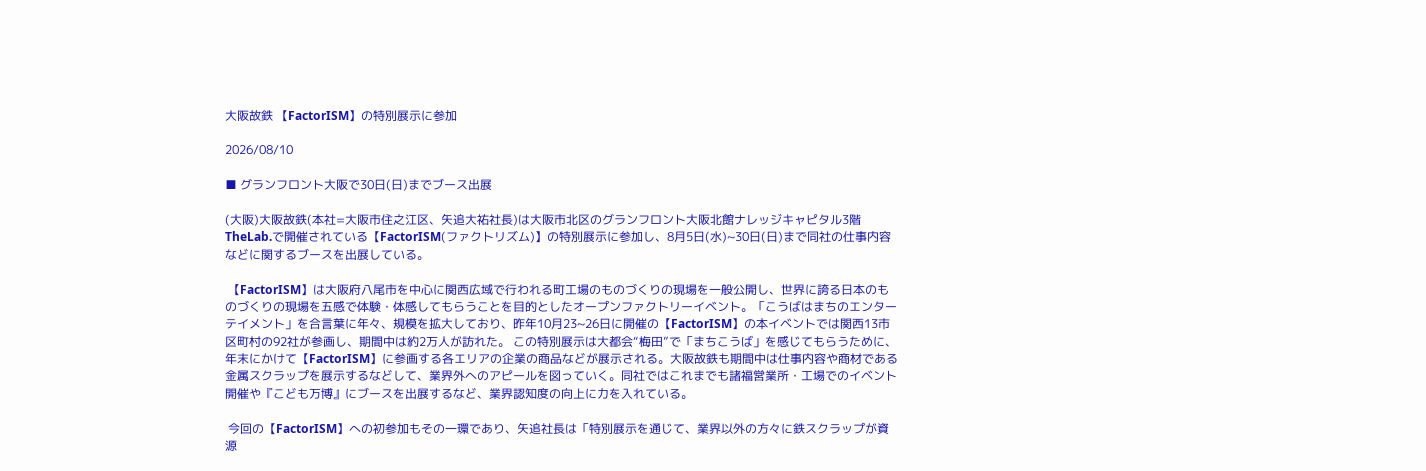大阪故鉄 【FactorISM】の特別展示に参加

2026/08/10

■ グランフロント大阪で30日(日)までブース出展

(大阪)大阪故鉄(本社=大阪市住之江区、矢追大祐社長)は大阪市北区のグランフロント大阪北館ナレッジキャピタル3階TheLab.で開催されている【FactorISM(ファクトリズム)】の特別展示に参加し、8月5日(水)~30日(日)まで同社の仕事内容などに関するブースを出展している。

 【FactorISM】は大阪府八尾市を中心に関西広域で行われる町工場のものづくりの現場を一般公開し、世界に誇る日本のものづくりの現場を五感で体験・体感してもらうことを目的としたオープンファクトリーイベント。「こうばはまちのエンターテイメント」を合言葉に年々、規模を拡大しており、昨年10月23~26日に開催の【FactorISM】の本イベントでは関西13市区町村の92社が参画し、期間中は約2万人が訪れた。 この特別展示は大都会“梅田”で「まちこうば」を感じてもらうために、年末にかけて【FactorISM】に参画する各エリアの企業の商品などが展示される。大阪故鉄も期間中は仕事内容や商材である金属スクラップを展示するなどして、業界外へのアピールを図っていく。同社ではこれまでも諸福営業所・工場でのイベント開催や『こども万博』にブースを出展するなど、業界認知度の向上に力を入れている。

 今回の【FactorISM】への初参加もその一環であり、矢追社長は「特別展示を通じて、業界以外の方々に鉄スクラップが資源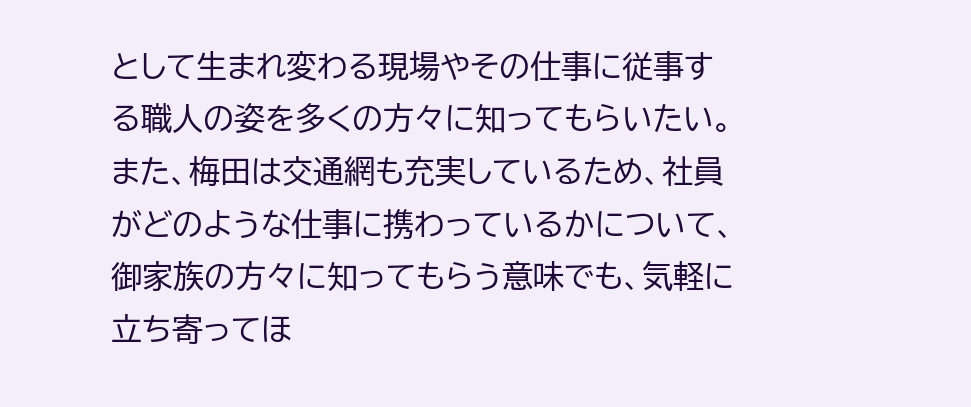として生まれ変わる現場やその仕事に従事する職人の姿を多くの方々に知ってもらいたい。また、梅田は交通網も充実しているため、社員がどのような仕事に携わっているかについて、御家族の方々に知ってもらう意味でも、気軽に立ち寄ってほ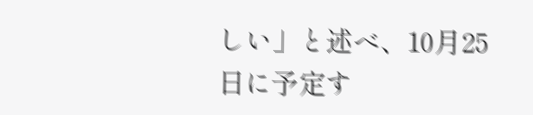しい」と述べ、10月25日に予定す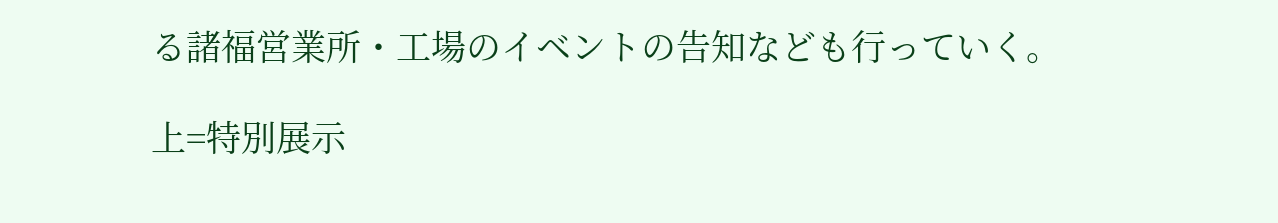る諸福営業所・工場のイベントの告知なども行っていく。

上=特別展示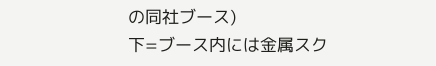の同社ブース)
下=ブース内には金属スク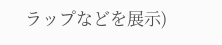ラップなどを展示)